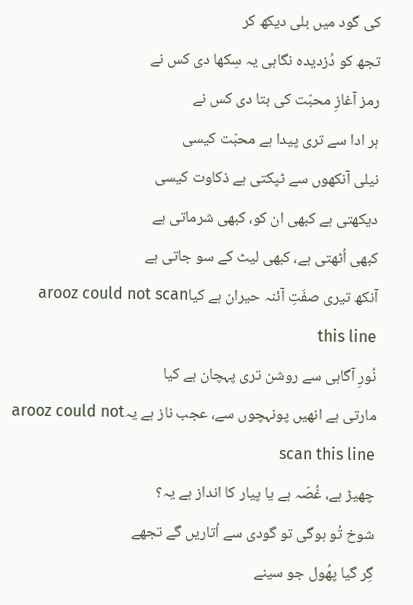کی گود میں بلی دیکھ کر
تجھ کو دُزدیدہ نگاہی یہ سِکھا دی کس نے
رمز آغازِ محبّت کی بتا دی کس نے
ہر ادا سے تری پیدا ہے محبّت کیسی
نیلی آنکھوں سے ٹپکتی ہے ذکاوت کیسی
دیکھتی ہے کبھی ان کو، کبھی شرماتی ہے
کبھی اُٹھتی ہے، کبھی لیٹ کے سو جاتی ہے
آنکھ تیری صفَتِ آئنہ حیران ہے کیاarooz could not scan this line
نُورِ آگاہی سے روشن تری پہچان ہے کیا
مارتی ہے انھیں پونہچوں سے، عجب ناز ہے یہarooz could not scan this line
چھیڑ ہے، غُصّہ ہے یا پیار کا انداز ہے یہ؟
شوخ تُو ہوگی تو گودی سے اُتاریں گے تجھے
گِر گیا پھُول جو سینے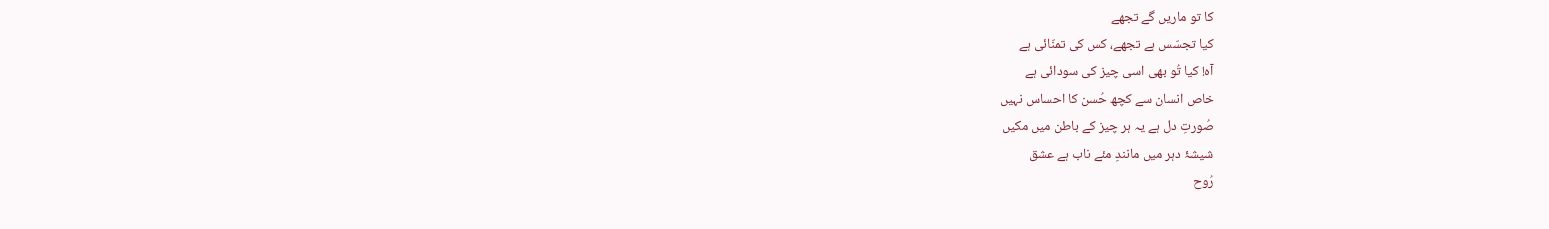کا تو ماریں گے تجھے
کیا تجسّس ہے تجھے، کس کی تمنّائی ہے
آہ! کیا تُو بھی اسی چیز کی سودائی ہے
خاص انسان سے کچھ حُسن کا احساس نہیں
صُورتِ دل ہے یہ ہر چیز کے باطن میں مکیں
شیشۂ دہر میں مانندِ مئے ناب ہے عشق
رُوح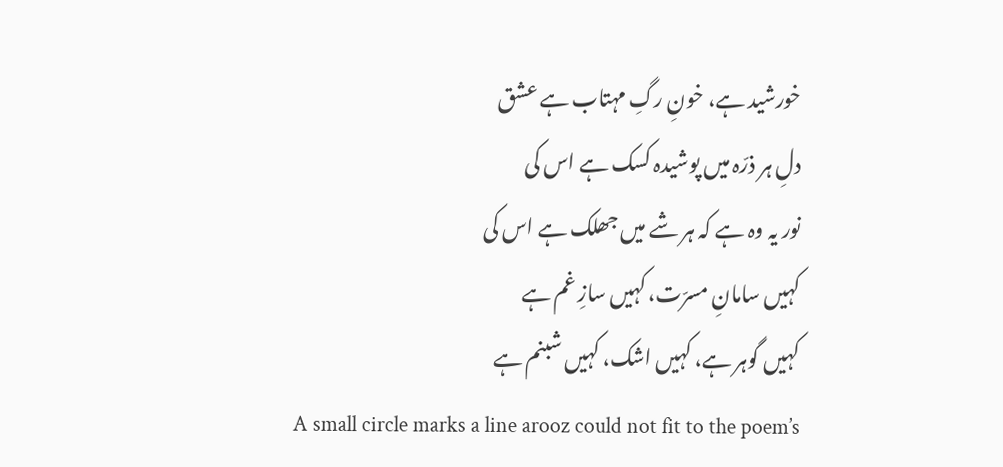خورشید ہے، خونِ رگِ مہتاب ہے عشق
دلِ ہر ذرّہ میں پوشیدہ کسک ہے اس کی
نور یہ وہ ہے کہ ہر شے میں جھلک ہے اس کی
کہیں سامانِ مسرّت، کہیں سازِ غم ہے
کہیں گوہر ہے، کہیں اشک، کہیں شبنم ہے
A small circle marks a line arooz could not fit to the poem’s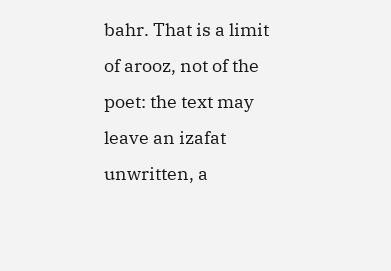bahr. That is a limit of arooz, not of the poet: the text may leave an izafat unwritten, a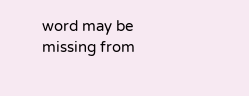word may be missing from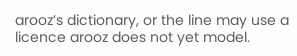arooz’s dictionary, or the line may use a licence arooz does not yet model.